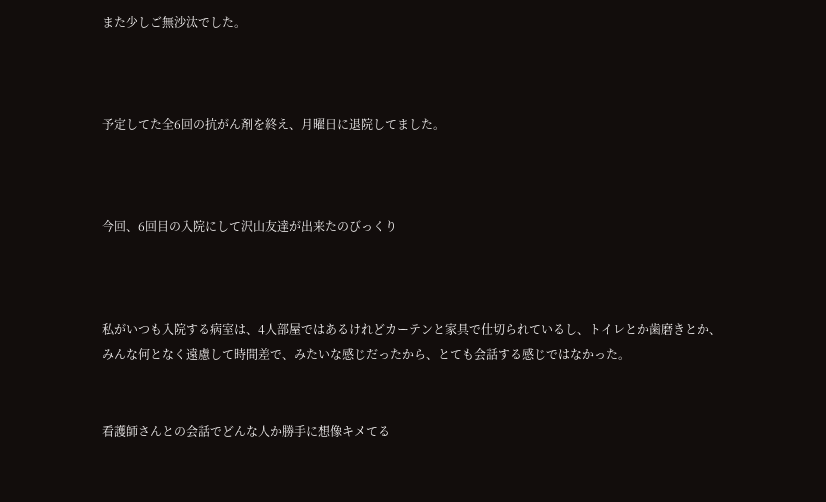また少しご無沙汰でした。



予定してた全6回の抗がん剤を終え、月曜日に退院してました。



今回、6回目の入院にして沢山友達が出来たのびっくり



私がいつも入院する病室は、4人部屋ではあるけれどカーテンと家具で仕切られているし、トイレとか歯磨きとか、みんな何となく遠慮して時間差で、みたいな感じだったから、とても会話する感じではなかった。


看護師さんとの会話でどんな人か勝手に想像キメてる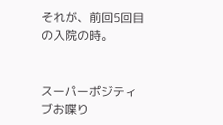それが、前回5回目の入院の時。


スーパーポジティブお喋り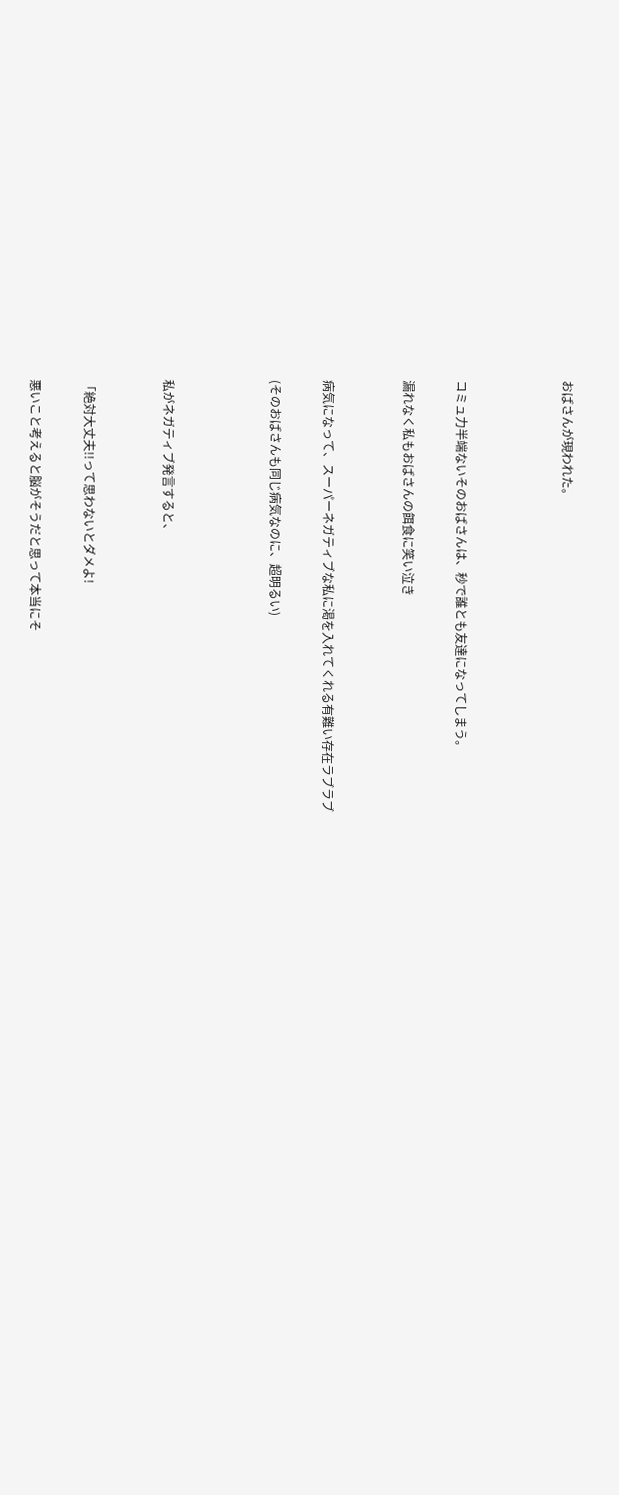おばさんが現われた。



コミュ力半端ないそのおばさんは、秒で誰とも友達になってしまう。

漏れなく私もおばさんの餌食に笑い泣き


病気になって、スーパーネガティブな私に渇を入れてくれる有難い存在ラブラブ

(そのおばさんも同じ病気なのに、超明るい)



私がネガティブ発言すると、


「絶対大丈夫!!って思わないとダメよ!

悪いこと考えると脳がそうだと思って本当にそ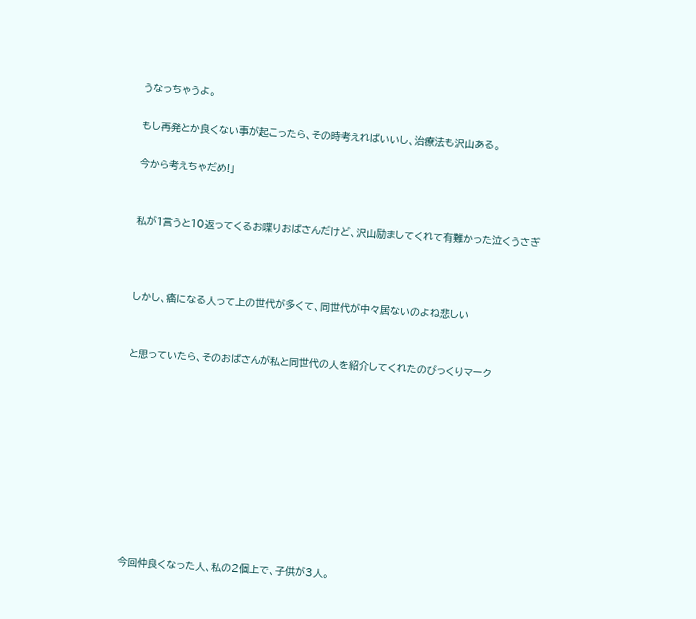うなっちゃうよ。

もし再発とか良くない事が起こったら、その時考えればいいし、治療法も沢山ある。

今から考えちゃだめ!」


私が1言うと10返ってくるお喋りおばさんだけど、沢山励ましてくれて有難かった泣くうさぎ



しかし、癌になる人って上の世代が多くて、同世代が中々居ないのよね悲しい


と思っていたら、そのおばさんが私と同世代の人を紹介してくれたのびっくりマーク










今回仲良くなった人、私の2個上で、子供が3人。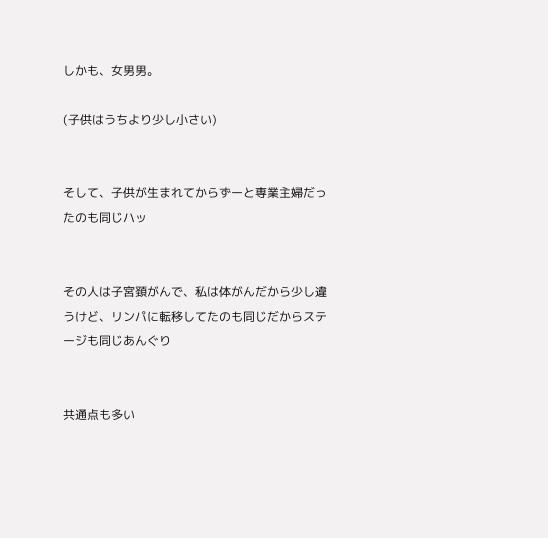しかも、女男男。

(子供はうちより少し小さい)


そして、子供が生まれてからずーと専業主婦だったのも同じハッ


その人は子宮頚がんで、私は体がんだから少し違うけど、リンパに転移してたのも同じだからステージも同じあんぐり


共通点も多い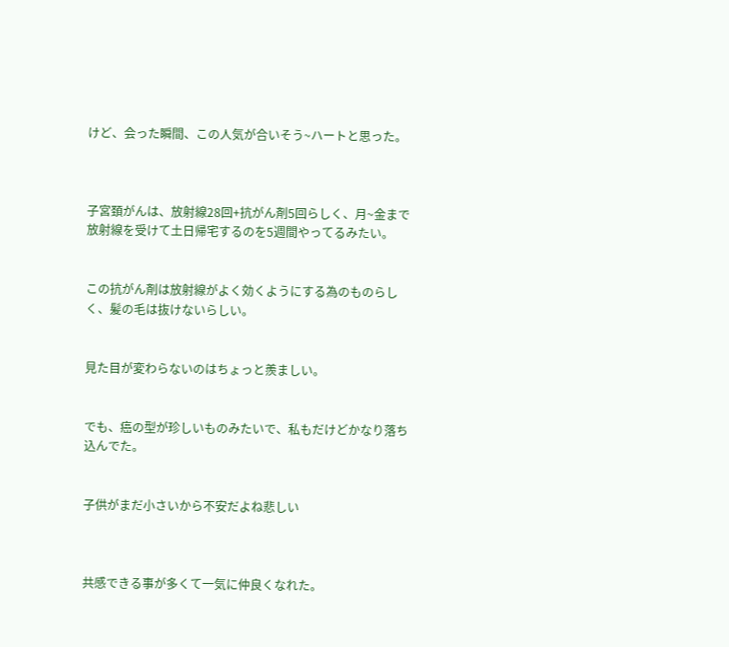けど、会った瞬間、この人気が合いそう~ハートと思った。



子宮頚がんは、放射線28回+抗がん剤5回らしく、月~金まで放射線を受けて土日帰宅するのを5週間やってるみたい。


この抗がん剤は放射線がよく効くようにする為のものらしく、髪の毛は抜けないらしい。


見た目が変わらないのはちょっと羨ましい。


でも、癌の型が珍しいものみたいで、私もだけどかなり落ち込んでた。


子供がまだ小さいから不安だよね悲しい



共感できる事が多くて一気に仲良くなれた。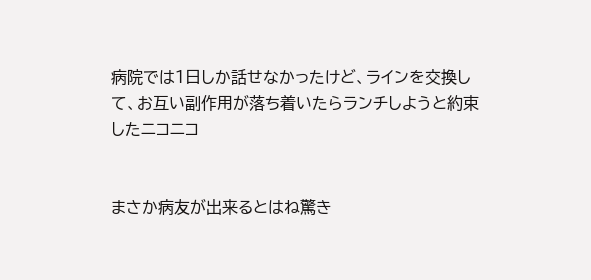病院では1日しか話せなかったけど、ラインを交換して、お互い副作用が落ち着いたらランチしようと約束したニコニコ


まさか病友が出来るとはね驚き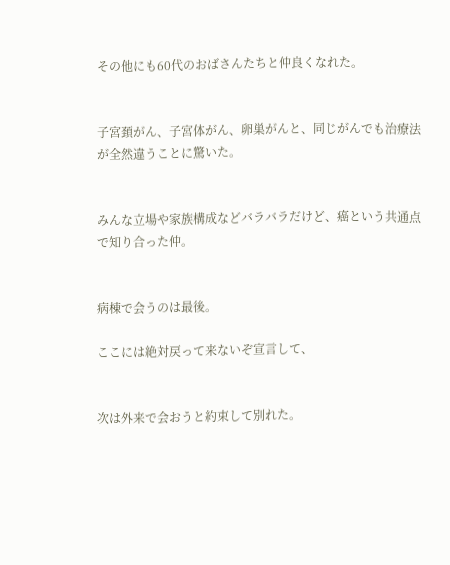その他にも60代のおばさんたちと仲良くなれた。


子宮頚がん、子宮体がん、卵巣がんと、同じがんでも治療法が全然違うことに驚いた。


みんな立場や家族構成などバラバラだけど、癌という共通点で知り合った仲。


病棟で会うのは最後。

ここには絶対戻って来ないぞ宣言して、


次は外来で会おうと約束して別れた。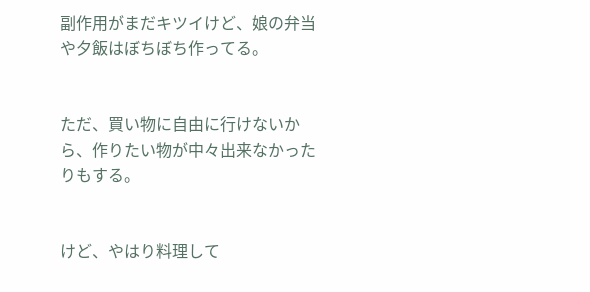副作用がまだキツイけど、娘の弁当や夕飯はぼちぼち作ってる。


ただ、買い物に自由に行けないから、作りたい物が中々出来なかったりもする。


けど、やはり料理して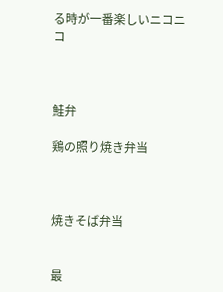る時が一番楽しいニコニコ



鮭弁

鶏の照り焼き弁当



焼きそば弁当


最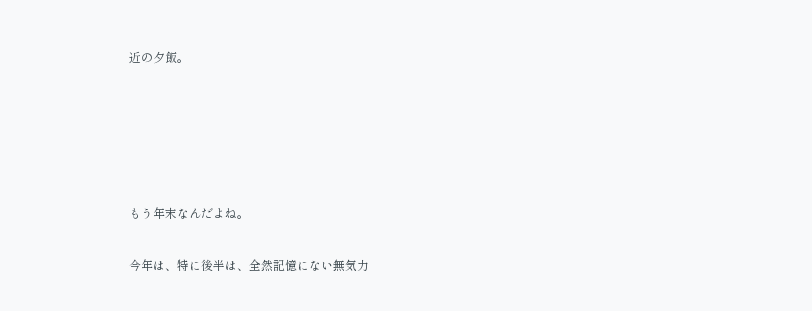近の夕飯。








もう年末なんだよね。


今年は、特に後半は、全然記憶にない無気力